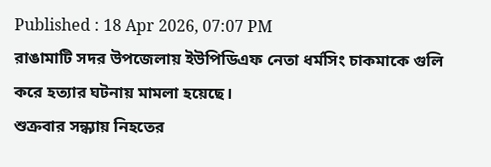Published : 18 Apr 2026, 07:07 PM
রাঙামাটি সদর উপজেলায় ইউপিডিএফ নেতা ধর্মসিং চাকমাকে গুলি করে হত্যার ঘটনায় মামলা হয়েছে।
শুক্রবার সন্ধ্যায় নিহতের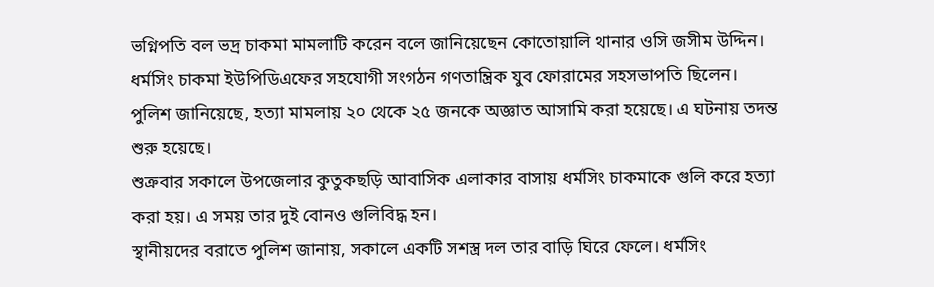ভগ্নিপতি বল ভদ্র চাকমা মামলাটি করেন বলে জানিয়েছেন কোতোয়ালি থানার ওসি জসীম উদ্দিন।
ধর্মসিং চাকমা ইউপিডিএফের সহযোগী সংগঠন গণতান্ত্রিক যুব ফোরামের সহসভাপতি ছিলেন।
পুলিশ জানিয়েছে, হত্যা মামলায় ২০ থেকে ২৫ জনকে অজ্ঞাত আসামি করা হয়েছে। এ ঘটনায় তদন্ত শুরু হয়েছে।
শুক্রবার সকালে উপজেলার কুতুকছড়ি আবাসিক এলাকার বাসায় ধর্মসিং চাকমাকে গুলি করে হত্যা করা হয়। এ সময় তার দুই বোনও গুলিবিদ্ধ হন।
স্থানীয়দের বরাতে পুলিশ জানায়, সকালে একটি সশস্ত্র দল তার বাড়ি ঘিরে ফেলে। ধর্মসিং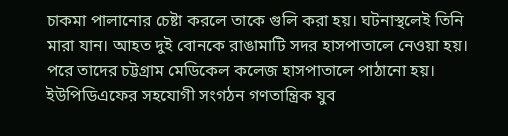চাকমা পালানোর চেষ্টা করলে তাকে গুলি করা হয়। ঘটনাস্থলেই তিনি মারা যান। আহত দুই বোনকে রাঙামাটি সদর হাসপাতালে নেওয়া হয়। পরে তাদের চট্টগ্রাম মেডিকেল কলেজ হাসপাতালে পাঠানো হয়।
ইউপিডিএফের সহযোগী সংগঠন গণতান্ত্রিক যুব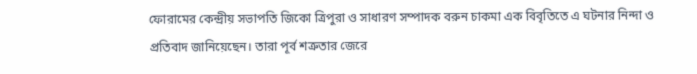ফোরামের কেন্দ্রীয় সভাপতি জিকো ত্রিপুরা ও সাধারণ সম্পাদক বরুন চাকমা এক বিবৃতিতে এ ঘটনার নিন্দা ও প্রতিবাদ জানিয়েছেন। তারা পূর্ব শত্রুতার জেরে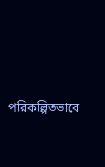পরিকল্পিতভাবে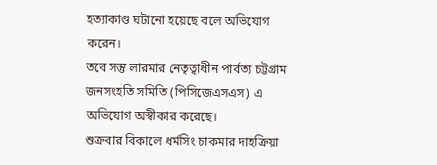হত্যাকাণ্ড ঘটানো হয়েছে বলে অভিযোগ করেন।
তবে সন্তু লারমার নেতৃত্বাধীন পার্বত্য চট্টগ্রাম জনসংহতি সমিতি (পিসিজেএসএস) এ অভিযোগ অস্বীকার করেছে।
শুক্রবার বিকালে ধর্মসিং চাকমার দাহক্রিয়া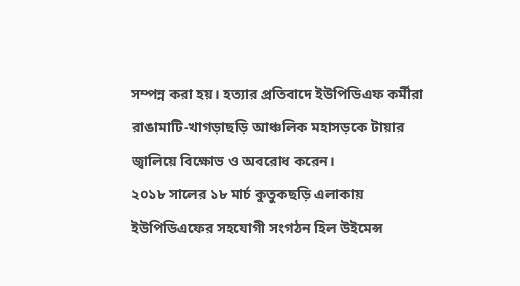সম্পন্ন করা হয়। হত্যার প্রতিবাদে ইউপিডিএফ কর্মীরা রাঙামাটি-খাগড়াছড়ি আঞ্চলিক মহাসড়কে টায়ার জ্বালিয়ে বিক্ষোভ ও অবরোধ করেন।
২০১৮ সালের ১৮ মার্চ কুতুকছড়ি এলাকায় ইউপিডিএফের সহযোগী সংগঠন হিল উইমেন্স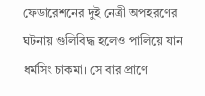ফেডারেশনের দুই নেত্রী অপহরণের ঘটনায় গুলিবিদ্ধ হলেও পালিয়ে যান ধর্মসিং চাকমা। সে বার প্রাণে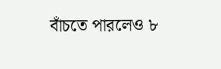বাঁচতে পারলেও ৮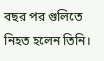বছর পর গুলিতে নিহত হলেন তিনি।